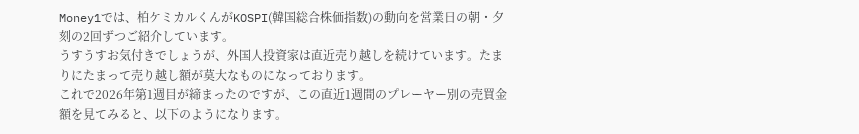Money1では、柏ケミカルくんがKOSPI(韓国総合株価指数)の動向を営業日の朝・夕刻の2回ずつご紹介しています。
うすうすお気付きでしょうが、外国人投資家は直近売り越しを続けています。たまりにたまって売り越し額が莫大なものになっております。
これで2026年第1週目が締まったのですが、この直近1週間のプレーヤー別の売買金額を見てみると、以下のようになります。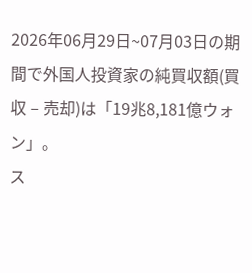2026年06月29日~07月03日の期間で外国人投資家の純買収額(買収 – 売却)は「19兆8,181億ウォン」。
ス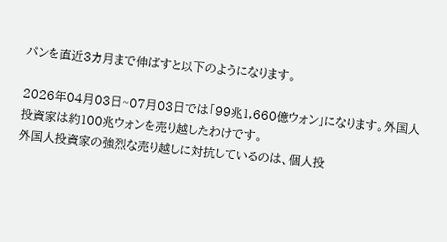パンを直近3カ月まで伸ばすと以下のようになります。

2026年04月03日~07月03日では「99兆1,660億ウォン」になります。外国人投資家は約100兆ウォンを売り越したわけです。
外国人投資家の強烈な売り越しに対抗しているのは、個人投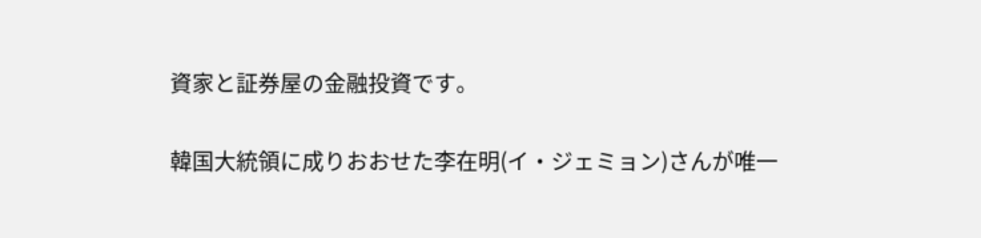資家と証券屋の金融投資です。

韓国大統領に成りおおせた李在明(イ・ジェミョン)さんが唯一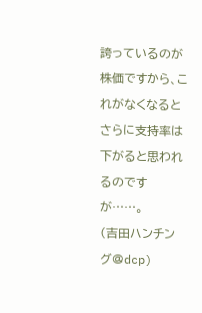誇っているのが株価ですから、これがなくなるとさらに支持率は下がると思われるのですが……。
(吉田ハンチング@dcp)